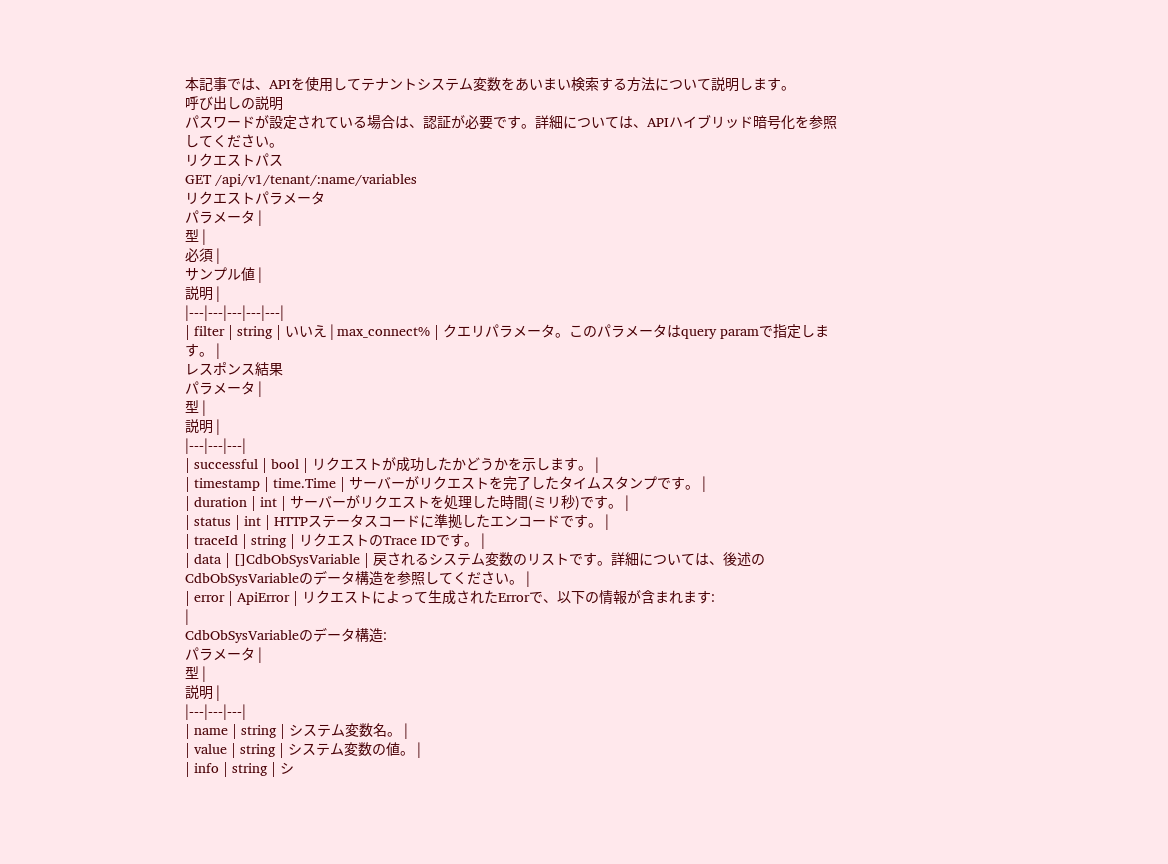本記事では、APIを使用してテナントシステム変数をあいまい検索する方法について説明します。
呼び出しの説明
パスワードが設定されている場合は、認証が必要です。詳細については、APIハイブリッド暗号化を参照してください。
リクエストパス
GET /api/v1/tenant/:name/variables
リクエストパラメータ
パラメータ |
型 |
必須 |
サンプル値 |
説明 |
|---|---|---|---|---|
| filter | string | いいえ | max_connect% | クエリパラメータ。このパラメータはquery paramで指定します。 |
レスポンス結果
パラメータ |
型 |
説明 |
|---|---|---|
| successful | bool | リクエストが成功したかどうかを示します。 |
| timestamp | time.Time | サーバーがリクエストを完了したタイムスタンプです。 |
| duration | int | サーバーがリクエストを処理した時間(ミリ秒)です。 |
| status | int | HTTPステータスコードに準拠したエンコードです。 |
| traceId | string | リクエストのTrace IDです。 |
| data | []CdbObSysVariable | 戻されるシステム変数のリストです。詳細については、後述のCdbObSysVariableのデータ構造を参照してください。 |
| error | ApiError | リクエストによって生成されたErrorで、以下の情報が含まれます:
|
CdbObSysVariableのデータ構造:
パラメータ |
型 |
説明 |
|---|---|---|
| name | string | システム変数名。 |
| value | string | システム変数の値。 |
| info | string | シ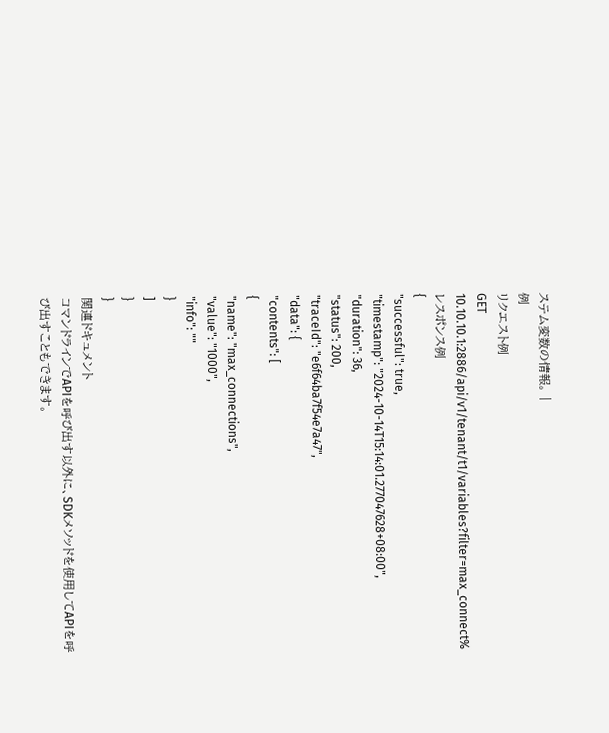ステム変数の情報。 |
例
リクエスト例
GET 10.10.10.1:2886/api/v1/tenant/t1/variables?filter=max_connect%
レスポンス例
{
"successful": true,
"timestamp": "2024-10-14T15:14:01.277047628+08:00",
"duration": 36,
"status": 200,
"traceId": "e6f64ba7f54e7a47",
"data": {
"contents": [
{
"name": "max_connections",
"value": "1000",
"info": ""
}
]
}
}
関連ドキュメント
コマンドラインでAPIを呼び出す以外に、SDKメソッドを使用してAPIを呼び出すこともできます。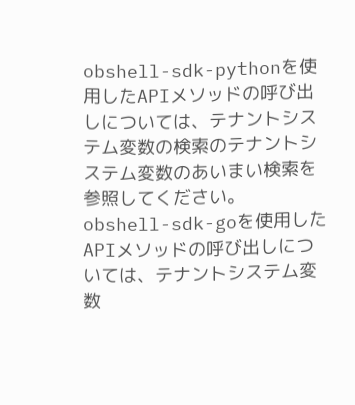obshell-sdk-pythonを使用したAPIメソッドの呼び出しについては、テナントシステム変数の検索のテナントシステム変数のあいまい検索を参照してください。
obshell-sdk-goを使用したAPIメソッドの呼び出しについては、テナントシステム変数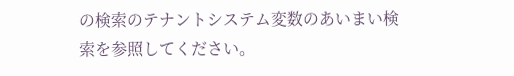の検索のテナントシステム変数のあいまい検索を参照してください。